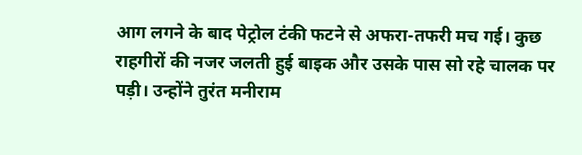आग लगने के बाद पेट्रोल टंकी फटने से अफरा-तफरी मच गई। कुछ राहगीरों की नजर जलती हुई बाइक और उसके पास सो रहे चालक पर पड़ी। उन्होंने तुरंत मनीराम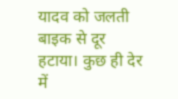यादव को जलती बाइक से दूर हटाया। कुछ ही देर में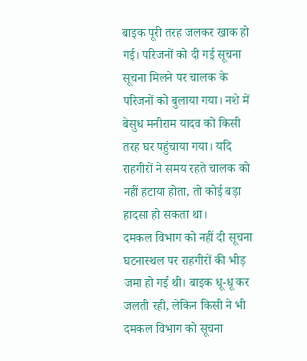बाइक पूरी तरह जलकर खाक हो गई। परिजनों को दी गई सूचना
सूचना मिलने पर चालक के परिजनों को बुलाया गया। नशे में बेसुध मनीराम यादव को किसी तरह घर पहुंचाया गया। यदि राहगीरों ने समय रहते चालक को नहीं हटाया होता, तो कोई बड़ा हादसा हो सकता था।
दमकल विभाग को नहीं दी सूचना
घटनास्थल पर राहगीरों की भीड़ जमा हो गई थी। बाइक धू-धू कर जलती रही, लेकिन किसी ने भी दमकल विभाग को सूचना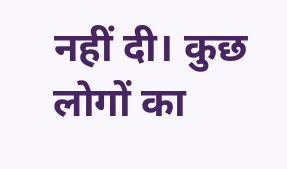नहीं दी। कुछ लोगों का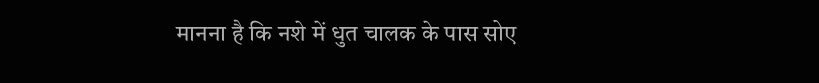मानना है कि नशे में धुत चालक के पास सोए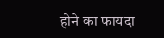होने का फायदा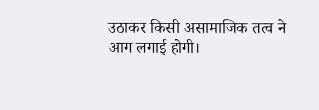उठाकर किसी असामाजिक तत्व ने आग लगाई होगी।